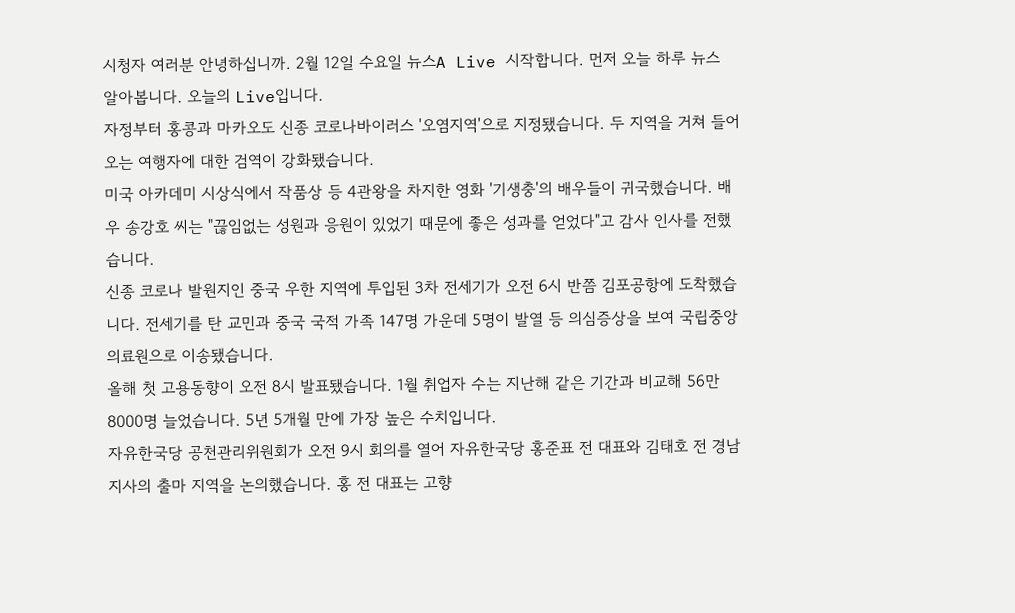시청자 여러분 안녕하십니까. 2월 12일 수요일 뉴스A Live 시작합니다. 먼저 오늘 하루 뉴스 알아봅니다. 오늘의 Live입니다.
자정부터 홍콩과 마카오도 신종 코로나바이러스 '오염지역'으로 지정됐습니다. 두 지역을 거쳐 들어오는 여행자에 대한 검역이 강화됐습니다.
미국 아카데미 시상식에서 작품상 등 4관왕을 차지한 영화 '기생충'의 배우들이 귀국했습니다. 배우 송강호 씨는 "끊임없는 성원과 응원이 있었기 때문에 좋은 성과를 얻었다"고 감사 인사를 전했습니다.
신종 코로나 발원지인 중국 우한 지역에 투입된 3차 전세기가 오전 6시 반쯤 김포공항에 도착했습니다. 전세기를 탄 교민과 중국 국적 가족 147명 가운데 5명이 발열 등 의심증상을 보여 국립중앙의료원으로 이송됐습니다.
올해 첫 고용동향이 오전 8시 발표됐습니다. 1월 취업자 수는 지난해 같은 기간과 비교해 56만 8000명 늘었습니다. 5년 5개월 만에 가장 높은 수치입니다.
자유한국당 공천관리위원회가 오전 9시 회의를 열어 자유한국당 홍준표 전 대표와 김태호 전 경남지사의 출마 지역을 논의했습니다. 홍 전 대표는 고향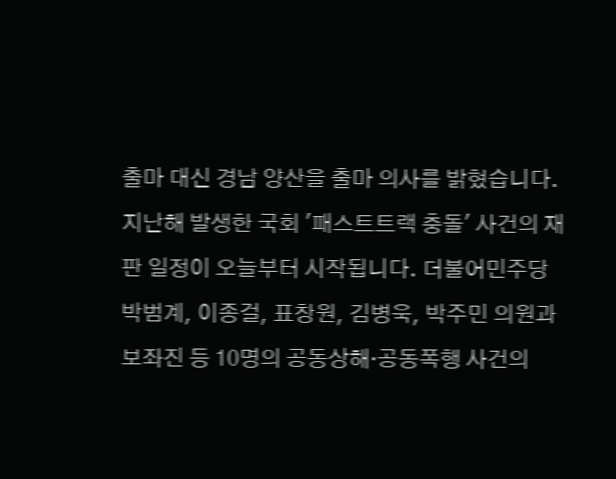출마 대신 경남 양산을 출마 의사를 밝혔습니다.
지난해 발생한 국회 '패스트트랙 충돌' 사건의 재판 일정이 오늘부터 시작됩니다. 더불어민주당 박범계, 이종걸, 표창원, 김병욱, 박주민 의원과 보좌진 등 10명의 공동상해·공동폭행 사건의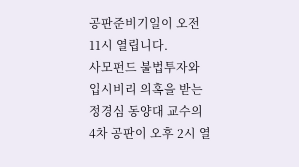공판준비기일이 오전 11시 열립니다.
사모펀드 불법투자와 입시비리 의혹을 받는 정경심 동양대 교수의 4차 공판이 오후 2시 열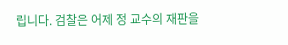립니다. 검찰은 어제 정 교수의 재판을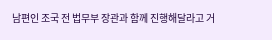남편인 조국 전 법무부 장관과 함께 진행해달라고 거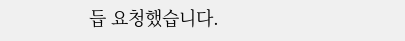듭 요청했습니다.